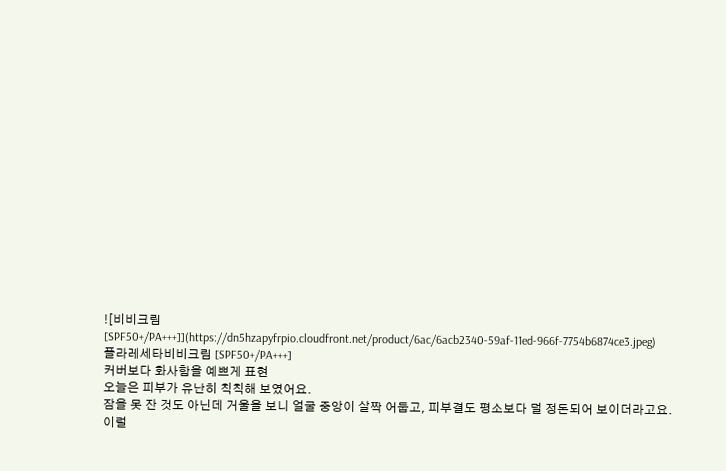![비비크림 [SPF50+/PA+++]](https://dn5hzapyfrpio.cloudfront.net/product/6ac/6acb2340-59af-11ed-966f-7754b6874ce3.jpeg)
플라레세타비비크림 [SPF50+/PA+++]
커버보다 화사함을 예쁘게 표현
오늘은 피부가 유난히 칙칙해 보였어요.
잠을 못 잔 것도 아닌데 거울을 보니 얼굴 중앙이 살짝 어둡고, 피부결도 평소보다 덜 정돈되어 보이더라고요.
이럴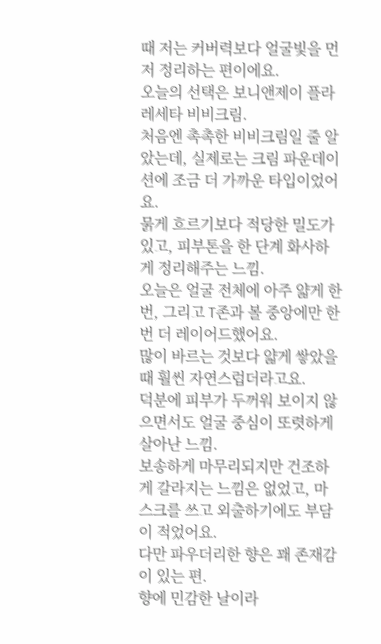때 저는 커버력보다 얼굴빛을 먼저 정리하는 편이에요.
오늘의 선택은 보니앤제이 플라레세타 비비크림.
처음엔 촉촉한 비비크림일 줄 알았는데, 실제로는 크림 파운데이션에 조금 더 가까운 타입이었어요.
묽게 흐르기보다 적당한 밀도가 있고, 피부톤을 한 단계 화사하게 정리해주는 느낌.
오늘은 얼굴 전체에 아주 얇게 한 번, 그리고 T존과 볼 중앙에만 한 번 더 레이어드했어요.
많이 바르는 것보다 얇게 쌓았을 때 훨씬 자연스럽더라고요.
덕분에 피부가 두꺼워 보이지 않으면서도 얼굴 중심이 또렷하게 살아난 느낌.
보송하게 마무리되지만 건조하게 갈라지는 느낌은 없었고, 마스크를 쓰고 외출하기에도 부담이 적었어요.
다만 파우더리한 향은 꽤 존재감이 있는 편.
향에 민감한 날이라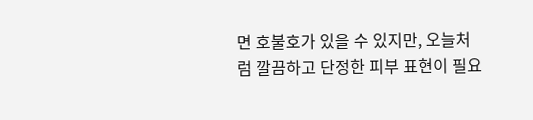면 호불호가 있을 수 있지만, 오늘처럼 깔끔하고 단정한 피부 표현이 필요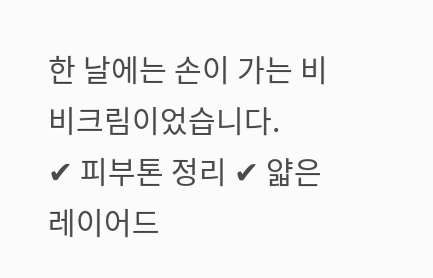한 날에는 손이 가는 비비크림이었습니다.
✔ 피부톤 정리 ✔ 얇은 레이어드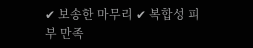✔ 보송한 마무리 ✔ 복합성 피부 만족